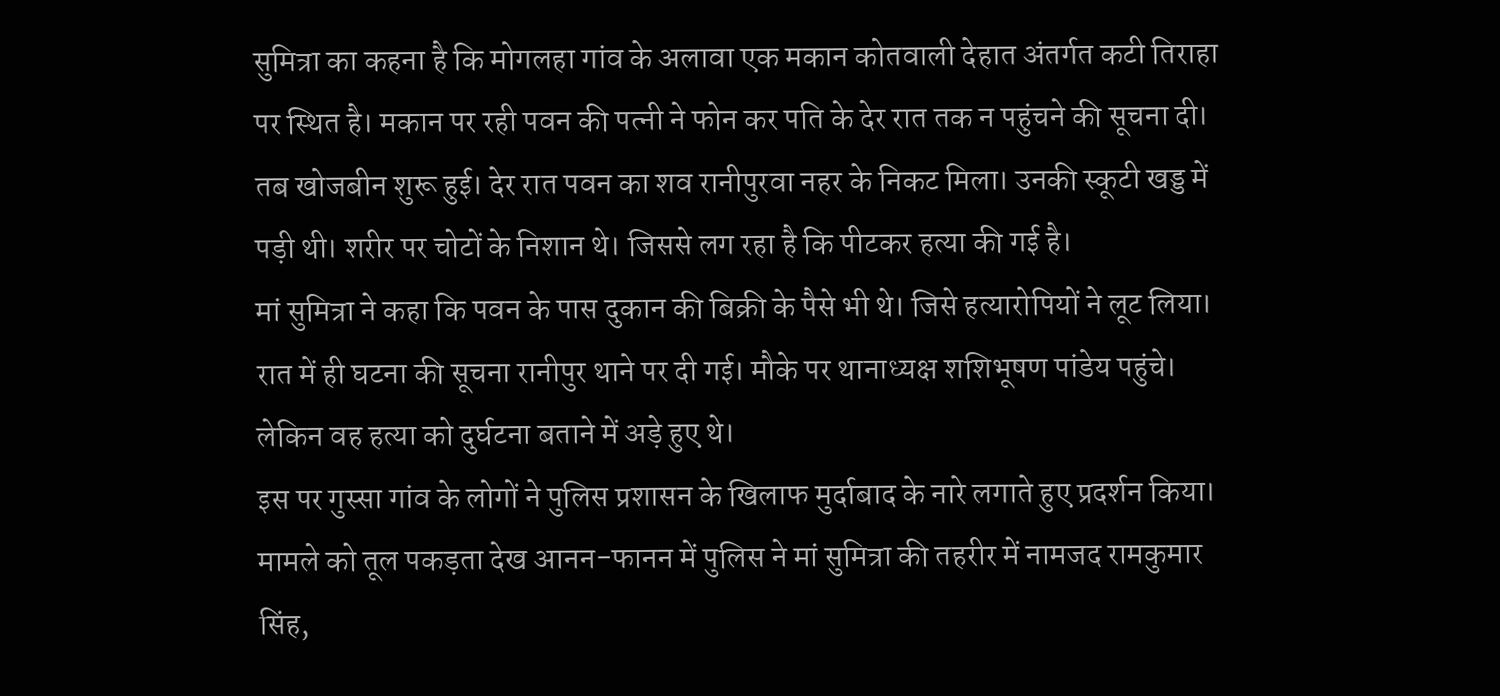सुमित्रा का कहना है कि मोगलहा गांव के अलावा एक मकान कोतवाली देहात अंतर्गत कटी तिराहा पर स्थित है। मकान पर रही पवन की पत्नी ने फोन कर पति के देर रात तक न पहुंचने की सूचना दी। तब खोजबीन शुरू हुई। देर रात पवन का शव रानीपुरवा नहर के निकट मिला। उनकी स्कूटी खड्ड में पड़ी थी। शरीर पर चोटों के निशान थे। जिससे लग रहा है कि पीटकर हत्या की गई है।
मां सुमित्रा ने कहा कि पवन के पास दुकान की बिक्री के पैसे भी थे। जिसे हत्यारोपियों ने लूट लिया। रात में ही घटना की सूचना रानीपुर थाने पर दी गई। मौके पर थानाध्यक्ष शशिभूषण पांडेय पहुंचे। लेकिन वह हत्या को दुर्घटना बताने में अड़े हुए थे।
इस पर गुस्सा गांव के लोगों ने पुलिस प्रशासन के खिलाफ मुर्दाबाद के नारे लगाते हुए प्रदर्शन किया। मामले को तूल पकड़ता देख आनन-फानन में पुलिस ने मां सुमित्रा की तहरीर में नामजद रामकुमार सिंह,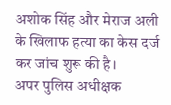अशोक सिंह और मेराज अली के खिलाफ हत्या का केस दर्ज कर जांच शुरू की है।
अपर पुलिस अधीक्षक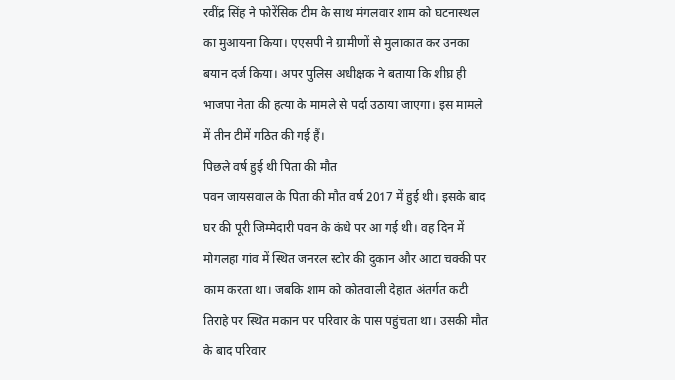रवींद्र सिंह ने फोरेंसिक टीम के साथ मंगलवार शाम को घटनास्थल का मुआयना किया। एएसपी ने ग्रामीणों से मुलाकात कर उनका बयान दर्ज किया। अपर पुलिस अधीक्षक ने बताया कि शीघ्र ही भाजपा नेता की हत्या के मामले से पर्दा उठाया जाएगा। इस मामले में तीन टीमें गठित की गई हैं।
पिछले वर्ष हुई थी पिता की मौत
पवन जायसवाल के पिता की मौत वर्ष 2017 में हुई थी। इसके बाद घर की पूरी जिम्मेदारी पवन के कंधे पर आ गई थी। वह दिन में मोगलहा गांव में स्थित जनरल स्टोर की दुकान और आटा चक्की पर काम करता था। जबकि शाम को कोतवाली देहात अंतर्गत कटी तिराहे पर स्थित मकान पर परिवार के पास पहुंचता था। उसकी मौत के बाद परिवार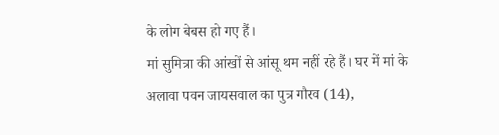के लोग बेबस हो गए हैं।
मां सुमित्रा की आंखों से आंसू थम नहीं रहे हैं। घर में मां के अलावा पवन जायसवाल का पुत्र गौरव (14),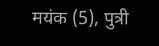मयंक (5), पुत्री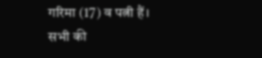गरिमा (17) व पत्नी हैं। सभी की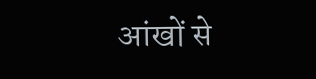आंखों से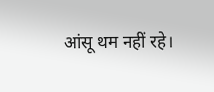आंसू थम नहीं रहे।